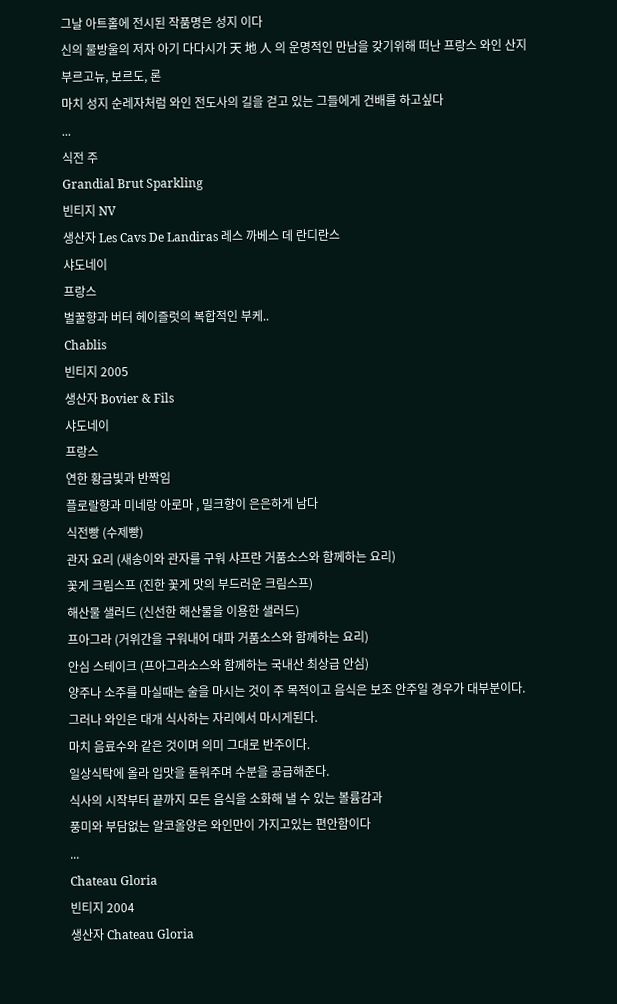그날 아트홀에 전시된 작품명은 성지 이다
신의 물방울의 저자 아기 다다시가 天 地 人 의 운명적인 만남을 갖기위해 떠난 프랑스 와인 산지
부르고뉴, 보르도, 론
마치 성지 순레자처럼 와인 전도사의 길을 걷고 있는 그들에게 건배를 하고싶다
...
식전 주
Grandial Brut Sparkling
빈티지 NV
생산자 Les Cavs De Landiras 레스 까베스 데 란디란스
샤도네이
프랑스
벌꿀향과 버터 헤이즐럿의 복합적인 부케..
Chablis
빈티지 2005
생산자 Bovier & Fils
샤도네이
프랑스
연한 황금빛과 반짝임
플로랄향과 미네랑 아로마 , 밀크향이 은은하게 남다
식전빵 (수제빵)
관자 요리 (새송이와 관자를 구워 샤프란 거품소스와 함께하는 요리)
꽃게 크림스프 (진한 꽃게 맛의 부드러운 크림스프)
해산물 샐러드 (신선한 해산물을 이용한 샐러드)
프아그라 (거위간을 구워내어 대파 거품소스와 함께하는 요리)
안심 스테이크 (프아그라소스와 함께하는 국내산 최상급 안심)
양주나 소주를 마실때는 술을 마시는 것이 주 목적이고 음식은 보조 안주일 경우가 대부분이다.
그러나 와인은 대개 식사하는 자리에서 마시게된다.
마치 음료수와 같은 것이며 의미 그대로 반주이다.
일상식탁에 올라 입맛을 돋워주며 수분을 공급해준다.
식사의 시작부터 끝까지 모든 음식을 소화해 낼 수 있는 볼륨감과
풍미와 부담없는 알코올양은 와인만이 가지고있는 편안함이다
...
Chateau Gloria
빈티지 2004
생산자 Chateau Gloria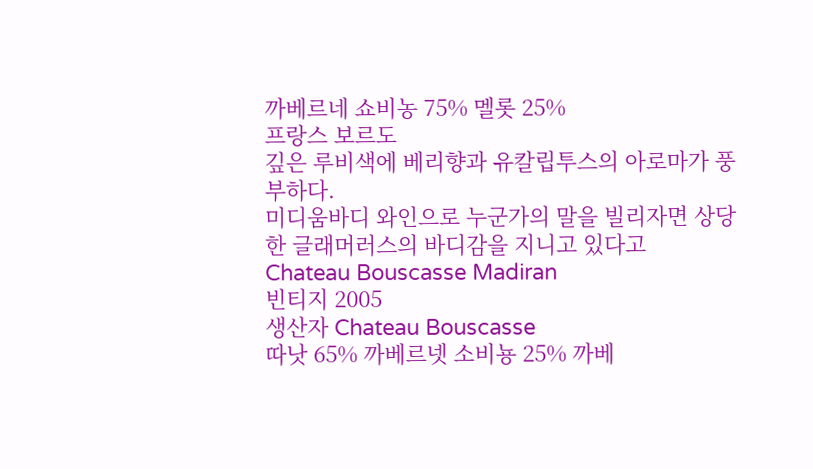까베르네 쇼비농 75% 멜롯 25%
프랑스 보르도
깊은 루비색에 베리향과 유칼립투스의 아로마가 풍부하다.
미디움바디 와인으로 누군가의 말을 빌리자면 상당한 글래머러스의 바디감을 지니고 있다고
Chateau Bouscasse Madiran
빈티지 2005
생산자 Chateau Bouscasse
따낫 65% 까베르넷 소비뇽 25% 까베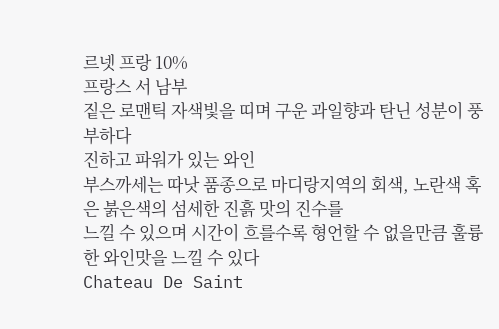르넷 프랑 10%
프랑스 서 남부
짙은 로맨틱 자색빛을 띠며 구운 과일향과 탄닌 성분이 풍부하다
진하고 파워가 있는 와인
부스까세는 따낫 품종으로 마디랑지역의 회색, 노란색 혹은 붉은색의 섬세한 진흙 맛의 진수를
느낄 수 있으며 시간이 흐를수록 형언할 수 없을만큼 훌륭한 와인맛을 느낄 수 있다
Chateau De Saint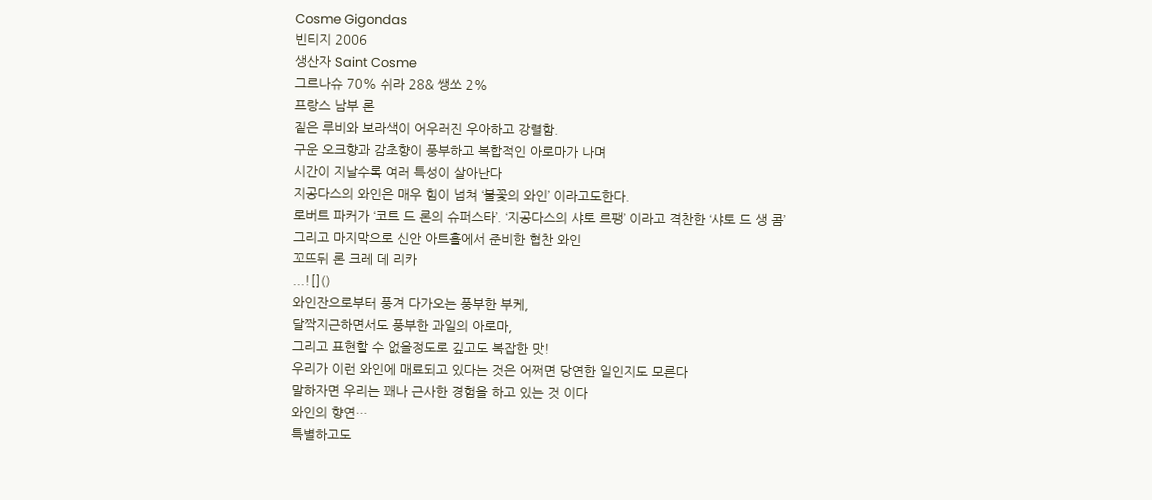Cosme Gigondas
빈티지 2006
생산자 Saint Cosme
그르나슈 70% 쉬라 28& 쌩쏘 2%
프랑스 남부 론
짙은 루비와 보라색이 어우러진 우아하고 강렬함.
구운 오크향과 감초향이 풍부하고 복합적인 아로마가 나며
시간이 지날수록 여러 특성이 살아난다
지공다스의 와인은 매우 힘이 넘쳐 ‘불꽃의 와인’ 이라고도한다.
로버트 파커가 ‘코트 드 론의 슈퍼스타’. ‘지공다스의 샤토 르팽’ 이라고 격찬한 ‘샤토 드 생 콤’
그리고 마지막으로 신안 아트홀에서 준비한 협찬 와인
꼬뜨뒤 론 크레 데 리카
...![]()
와인잔으로부터 풍겨 다가오는 풍부한 부케,
달짝지근하면서도 풍부한 과일의 아로마,
그리고 표현할 수 없을정도로 깊고도 복잡한 맛!
우리가 이런 와인에 매료되고 있다는 것은 어쩌면 당연한 일인지도 모른다
말하자면 우리는 꽤나 근사한 경험을 하고 있는 것 이다
와인의 향연…
특별하고도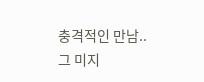충격적인 만남..
그 미지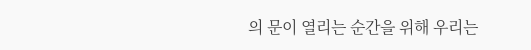의 문이 열리는 순간을 위해 우리는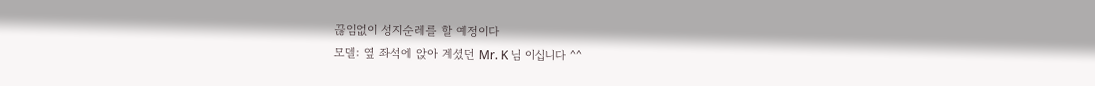끊임없이 성지순레를 할 예정이다
모델: 옆 좌석에 앉아 계셨던 Mr. K 님 이십니다 ^^